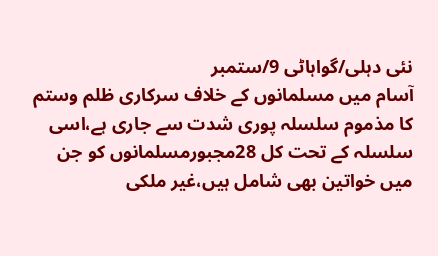نئی دہلی/گواہاٹی 9/ستمبر
آسام میں مسلمانوں کے خلاف سرکاری ظلم وستم کا مذموم سلسلہ پوری شدت سے جاری ہے،اسی سلسلہ کے تحت کل 28مجبورمسلمانوں کو جن میں خواتین بھی شامل ہیں،غیر ملکی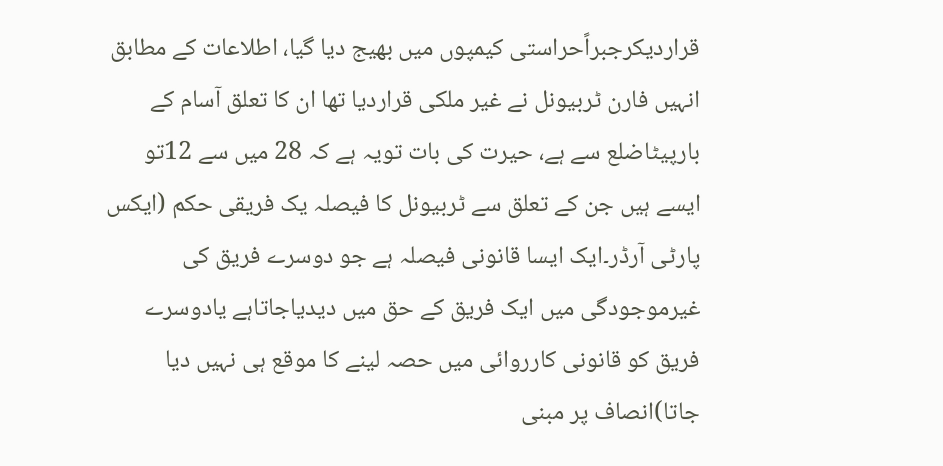قراردیکرجبراًحراستی کیمپوں میں بھیج دیا گیا، اطلاعات کے مطابق انہیں فارن ٹربیونل نے غیر ملکی قراردیا تھا ان کا تعلق آسام کے بارپیٹاضلع سے ہے، حیرت کی بات تویہ ہے کہ 28 میں سے 12تو ایسے ہیں جن کے تعلق سے ٹربیونل کا فیصلہ یک فریقی حکم (ایکس پارٹی آرڈر۔ایک ایسا قانونی فیصلہ ہے جو دوسرے فریق کی غیرموجودگی میں ایک فریق کے حق میں دیدیاجاتاہے یادوسرے فریق کو قانونی کارروائی میں حصہ لینے کا موقع ہی نہیں دیا جاتا)انصاف پر مبنی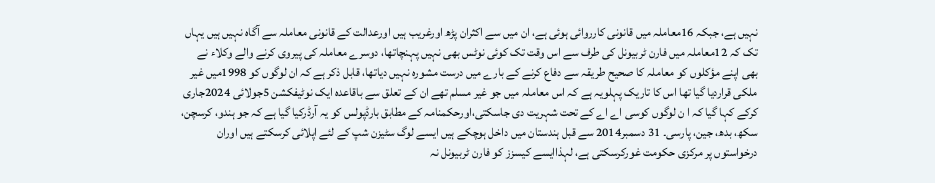نہیں ہے، جبکہ 16معاملہ میں قانونی کارروائی ہوئی ہے، ان میں سے اکثران پڑھ اورغریب ہیں اورعدالت کے قانونی معاملہ سے آگاہ نہیں ہیں یہاں تک کہ 12معاملہ میں فارن ٹربیونل کی طرف سے اس وقت تک کوئی نوٹس بھی نہیں پہنچاتھا، دوسرے معاملہ کی پیروی کرنے والے وکلاء نے بھی اپنے مؤکلوں کو معاملہ کا صحیح طریقہ سے دفاع کرنے کے بارے میں درست مشورہ نہیں دیاتھا، قابل ذکر ہے کہ ان لوگوں کو 1998میں غیر ملکی قراردیا گیا تھا اس کا تاریک پہلویہ ہے کہ اس معاملہ میں جو غیر مسلم تھے ان کے تعلق سے باقاعدہ ایک نوٹیفکشن 5جولائی 2024جاری کرکے کہا گیا کہ ا ن لوگوں کوسی اے اے کے تحت شہریت دی جاسکتی،اورحکمنامہ کے مطابق بارڈپولس کو یہ آرڈرکیا گیا ہے کہ جو ہندو، کرسچن، سکھ، بدھ، جین، پارسی۔ 31 دسمبر2014 سے قبل ہندستان میں داخل ہوچکے ہیں ایسے لوگ سٹیزن شپ کے لئے اپلائی کرسکتے ہیں اوران درخواستوں پر مرکزی حکومت غورکرسکتی ہے، لہذاایسے کیسزز کو فارن ٹربیونل نہ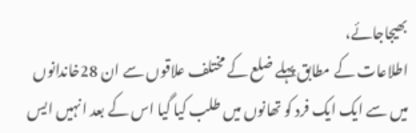بھیجاجائے،
اطلاعات کے مطابق پہلے ضلع کے مختلف علاقوں سے ان 28خاندانوں میں سے ایک ایک فرد کو تھانوں میں طلب کیا گیا اس کے بعد انہیں ایس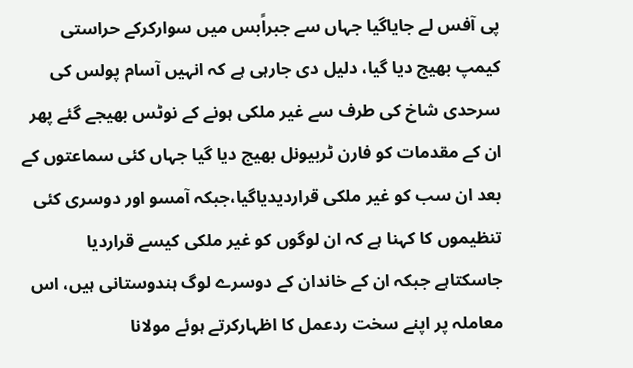پی آفس لے جایاگیا جہاں سے جبراًبس میں سوارکرکے حراستی کیمپ بھیج دیا گیا، دلیل دی جارہی ہے کہ انہیں آسام پولس کی سرحدی شاخ کی طرف سے غیر ملکی ہونے کے نوٹس بھیجے گئے پھر ان کے مقدمات کو فارن ٹربیونل بھیج دیا گیا جہاں کئی سماعتوں کے بعد ان سب کو غیر ملکی قراردیدیاگیا،جبکہ آمسو اور دوسری کئی تنظیموں کا کہنا ہے کہ ان لوگوں کو غیر ملکی کیسے قراردیا جاسکتاہے جبکہ ان کے خاندان کے دوسرے لوگ ہندوستانی ہیں، اس معاملہ پر اپنے سخت ردعمل کا اظہارکرتے ہوئے مولانا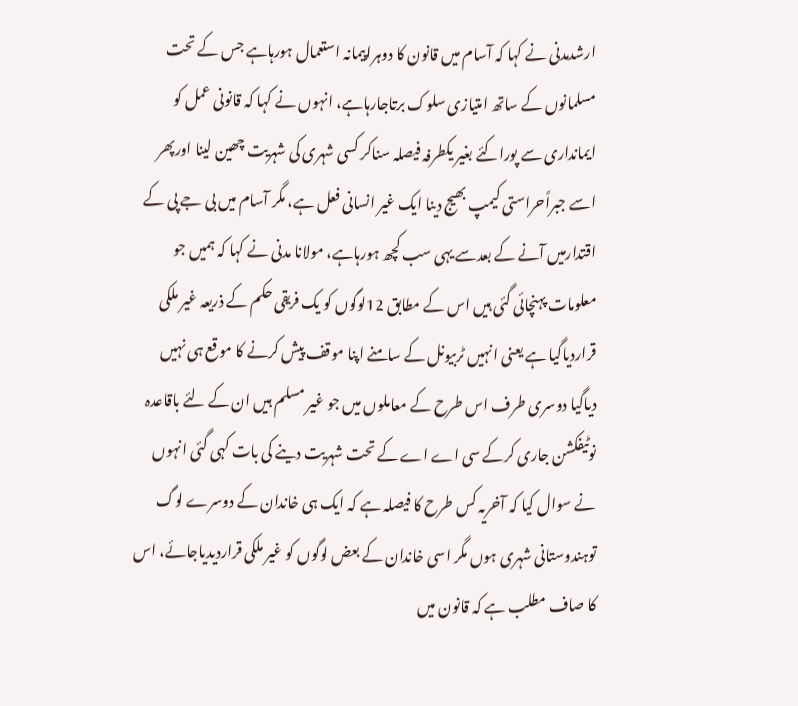ارشدمدنی نے کہا کہ آسام میں قانون کا دوہراپیمانہ استعمال ہورہاہے جس کے تحت مسلمانوں کے ساتھ امتیازی سلوک برتاجارہاہے، انہوں نے کہا کہ قانونی عمل کو ایمانداری سے پوراکئے بغیر یکطرفہ فیصلہ سناکر کسی شہری کی شہریت چھین لینا اورپھر اسے جبراًحراستی کیمپ بھیج دینا ایک غیر انسانی فعل ہے، مگر آسام میں بی جے پی کے اقتدارمیں آنے کے بعدسے یہی سب کچھ ہورہاہے، مولانا مدنی نے کہا کہ ہمیں جو معلومات پہنچائی گئی ہیں اس کے مطابق 12لوگوں کو یک فریقی حکم کے ذریعہ غیر ملکی قراردیاگیا ہے یعنی انہیں ٹربیونل کے سامنے اپنا موقف پیش کرنے کا موقع ہی نہیں دیاگیا دوسری طرف اس طرح کے معاملوں میں جو غیر مسلم ہیں ان کے لئے باقاعدہ نوٹیفکشن جاری کرکے سی اے اے کے تحت شہریت دینے کی بات کہی گئی انہوں نے سوال کیا کہ آخریہ کس طرح کا فیصلہ ہے کہ ایک ہی خاندان کے دوسرے لوگ توہندوستانی شہری ہوں مگر اسی خاندان کے بعض لوگوں کو غیر ملکی قراردیدیاجائے، اس کا صاف مطلب ہے کہ قانون میں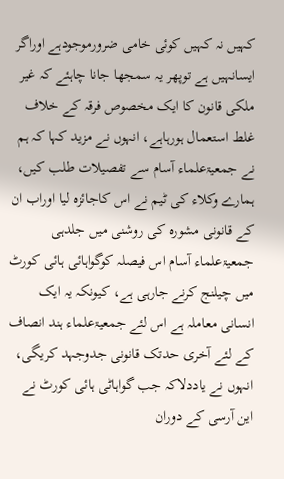کہیں نہ کہیں کوئی خامی ضرورموجودہے اوراگر ایسانہیں ہے توپھر یہ سمجھا جانا چاہئے کہ غیر ملکی قانون کا ایک مخصوص فرقہ کے خلاف غلط استعمال ہورہاہے، انہوں نے مزید کہا کہ ہم نے جمعیۃعلماء آسام سے تفصیلات طلب کیں، ہمارے وکلاء کی ٹیم نے اس کاجائزہ لیا اوراب ان کے قانونی مشورہ کی روشنی میں جلدہی جمعیۃعلماء آسام اس فیصلہ کوگواہائی ہائی کورٹ میں چیلنج کرنے جارہی ہے، کیونکہ یہ ایک انسانی معاملہ ہے اس لئے جمعیۃعلماء ہند انصاف کے لئے آخری حدتک قانونی جدوجہد کریگی، انہوں نے یاددلاکہ جب گواہاٹی ہائی کورٹ نے این آرسی کے دوران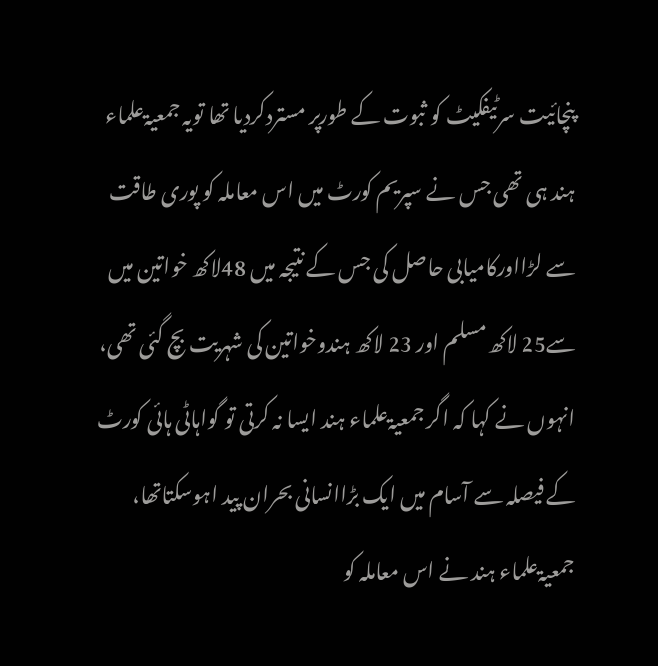پنچائیت سرٹیفکیٹ کو ثبوت کے طورپر مستردکردیا تھا تویہ جمعیۃعلماء ہند ہی تھی جس نے سپریم کورٹ میں اس معاملہ کو پوری طاقت سے لڑااورکامیابی حاصل کی جس کے نتیجہ میں 48لاکھ خواتین میں سے25 لاکھ مسلم اور 23 لاکھ ہندوخواتین کی شہریت بچ گئی تھی، انہوں نے کہا کہ اگر جمعیۃعلماء ہند ایسا نہ کرتی تو گواہاٹی ہائی کورٹ کے فیصلہ سے آسام میں ایک بڑاانسانی بحران پید اہوسکتاتھا، جمعیۃعلماء ہند نے اس معاملہ کو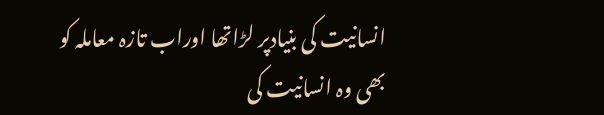انسانیت کی بنیادپر لڑاتھا اوراب تازہ معاملہ کو بھی وہ انسانیت کی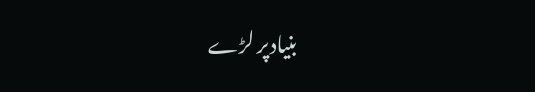بنیادپر لڑے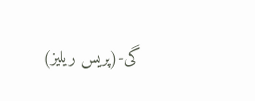گی-(پریس ریلیز)